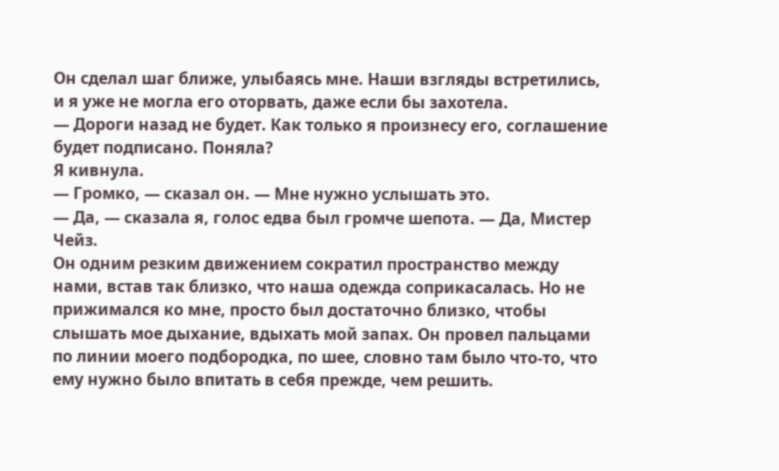Он сделал шаг ближе, улыбаясь мне. Наши взгляды встретились, и я уже не могла его оторвать, даже если бы захотела.
— Дороги назад не будет. Как только я произнесу его, соглашение будет подписано. Поняла?
Я кивнула.
— Громко, — сказал он. — Мне нужно услышать это.
— Да, — сказала я, голос едва был громче шепота. — Да, Мистер Чейз.
Он одним резким движением сократил пространство между нами, встав так близко, что наша одежда соприкасалась. Но не прижимался ко мне, просто был достаточно близко, чтобы слышать мое дыхание, вдыхать мой запах. Он провел пальцами по линии моего подбородка, по шее, словно там было что-то, что ему нужно было впитать в себя прежде, чем решить.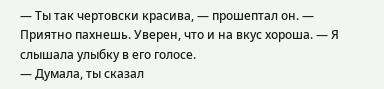— Ты так чертовски красива, — прошептал он. — Приятно пахнешь. Уверен, что и на вкус хороша. — Я слышала улыбку в его голосе.
— Думала, ты сказал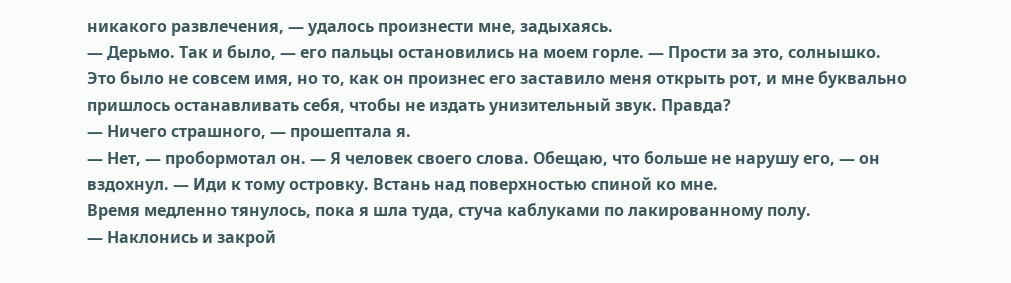никакого развлечения, — удалось произнести мне, задыхаясь.
— Дерьмо. Так и было, — его пальцы остановились на моем горле. — Прости за это, солнышко.
Это было не совсем имя, но то, как он произнес его заставило меня открыть рот, и мне буквально пришлось останавливать себя, чтобы не издать унизительный звук. Правда?
— Ничего страшного, — прошептала я.
— Нет, — пробормотал он. — Я человек своего слова. Обещаю, что больше не нарушу его, — он вздохнул. — Иди к тому островку. Встань над поверхностью спиной ко мне.
Время медленно тянулось, пока я шла туда, стуча каблуками по лакированному полу.
— Наклонись и закрой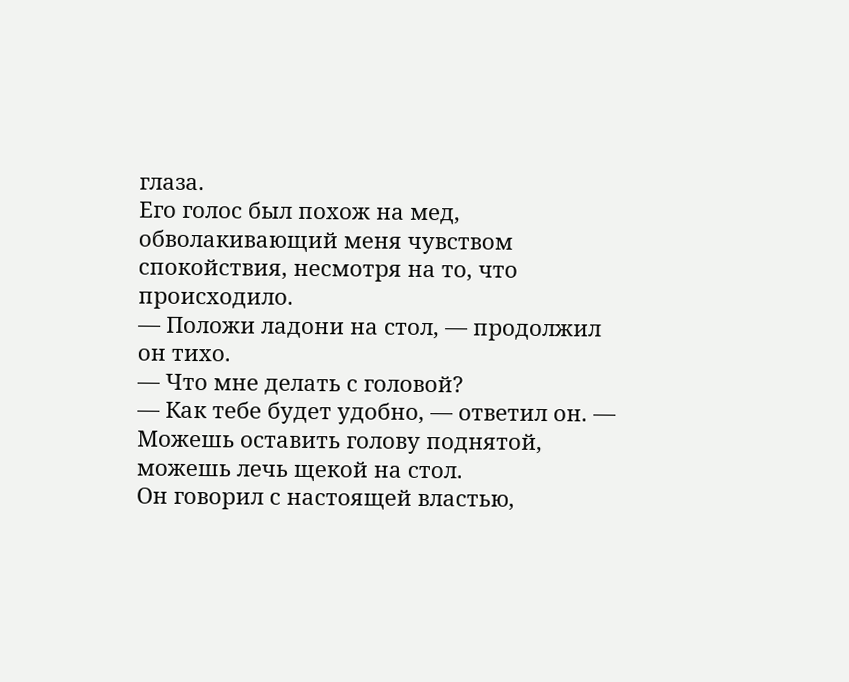глаза.
Его голос был похож на мед, обволакивающий меня чувством спокойствия, несмотря на то, что происходило.
— Положи ладони на стол, — продолжил он тихо.
— Что мне делать с головой?
— Как тебе будет удобно, — ответил он. — Можешь оставить голову поднятой, можешь лечь щекой на стол.
Он говорил с настоящей властью,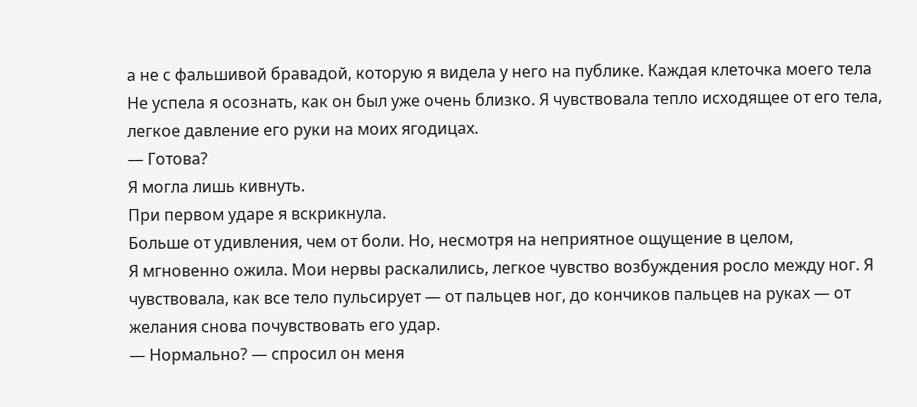а не с фальшивой бравадой, которую я видела у него на публике. Каждая клеточка моего тела
Не успела я осознать, как он был уже очень близко. Я чувствовала тепло исходящее от его тела, легкое давление его руки на моих ягодицах.
— Готова?
Я могла лишь кивнуть.
При первом ударе я вскрикнула.
Больше от удивления, чем от боли. Но, несмотря на неприятное ощущение в целом,
Я мгновенно ожила. Мои нервы раскалились, легкое чувство возбуждения росло между ног. Я чувствовала, как все тело пульсирует — от пальцев ног, до кончиков пальцев на руках — от желания снова почувствовать его удар.
— Нормально? — спросил он меня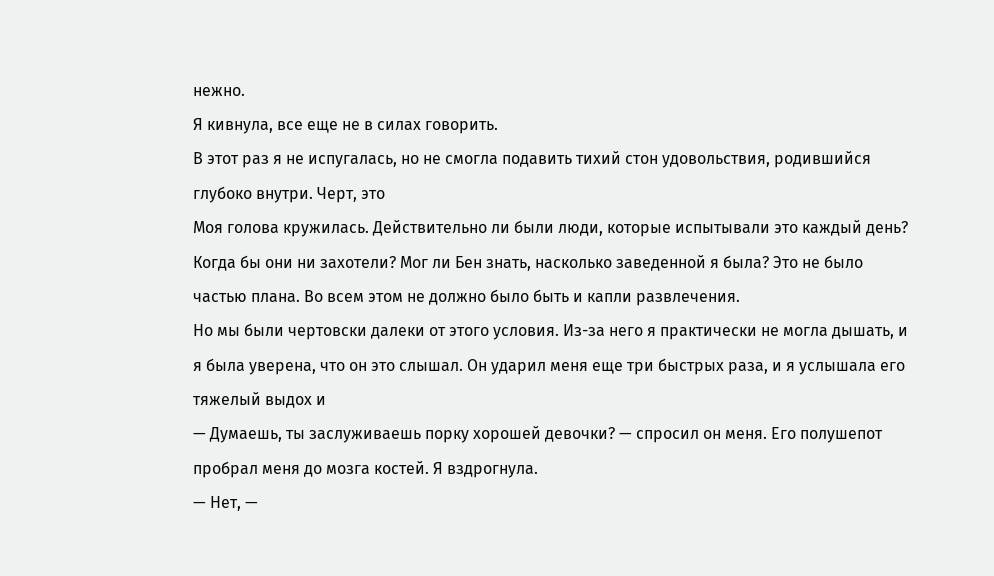нежно.
Я кивнула, все еще не в силах говорить.
В этот раз я не испугалась, но не смогла подавить тихий стон удовольствия, родившийся глубоко внутри. Черт, это
Моя голова кружилась. Действительно ли были люди, которые испытывали это каждый день? Когда бы они ни захотели? Мог ли Бен знать, насколько заведенной я была? Это не было частью плана. Во всем этом не должно было быть и капли развлечения.
Но мы были чертовски далеки от этого условия. Из-за него я практически не могла дышать, и я была уверена, что он это слышал. Он ударил меня еще три быстрых раза, и я услышала его тяжелый выдох и
— Думаешь, ты заслуживаешь порку хорошей девочки? — спросил он меня. Его полушепот пробрал меня до мозга костей. Я вздрогнула.
— Нет, —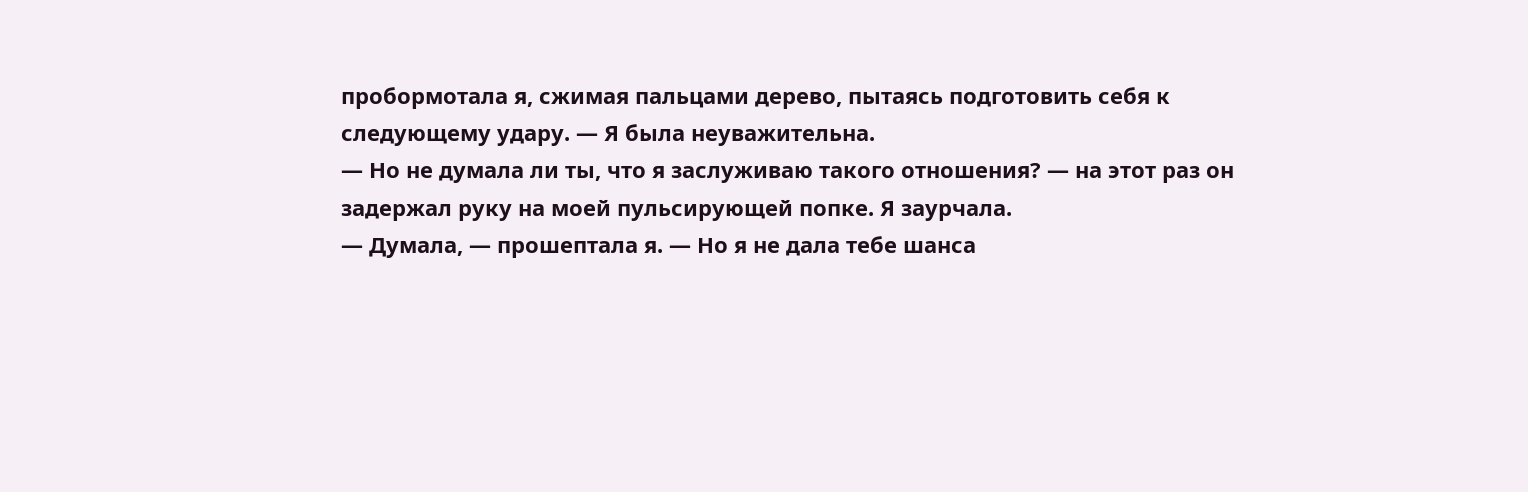пробормотала я, сжимая пальцами дерево, пытаясь подготовить себя к следующему удару. — Я была неуважительна.
— Но не думала ли ты, что я заслуживаю такого отношения? — на этот раз он задержал руку на моей пульсирующей попке. Я заурчала.
— Думала, — прошептала я. — Но я не дала тебе шанса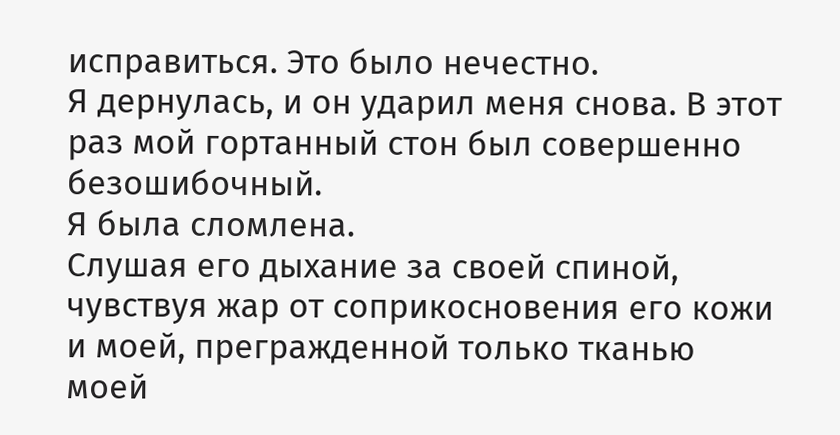исправиться. Это было нечестно.
Я дернулась, и он ударил меня снова. В этот раз мой гортанный стон был совершенно безошибочный.
Я была сломлена.
Слушая его дыхание за своей спиной, чувствуя жар от соприкосновения его кожи и моей, прегражденной только тканью моей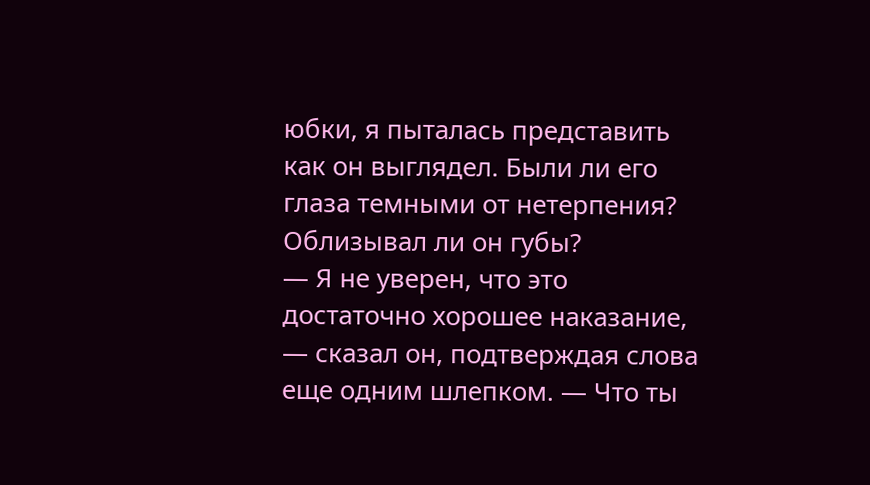юбки, я пыталась представить как он выглядел. Были ли его глаза темными от нетерпения? Облизывал ли он губы?
— Я не уверен, что это достаточно хорошее наказание, — сказал он, подтверждая слова еще одним шлепком. — Что ты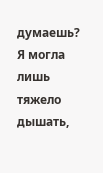думаешь?
Я могла лишь тяжело дышать,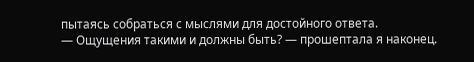пытаясь собраться с мыслями для достойного ответа.
— Ощущения такими и должны быть? — прошептала я наконец.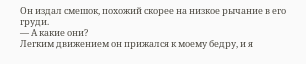Он издал смешок, похожий скорее на низкое рычание в его груди.
— А какие они?
Легким движением он прижался к моему бедру, и я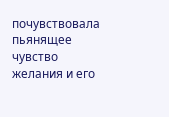почувствовала пьянящее чувство желания и его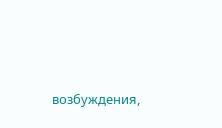возбуждения,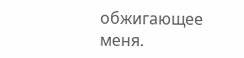обжигающее меня.